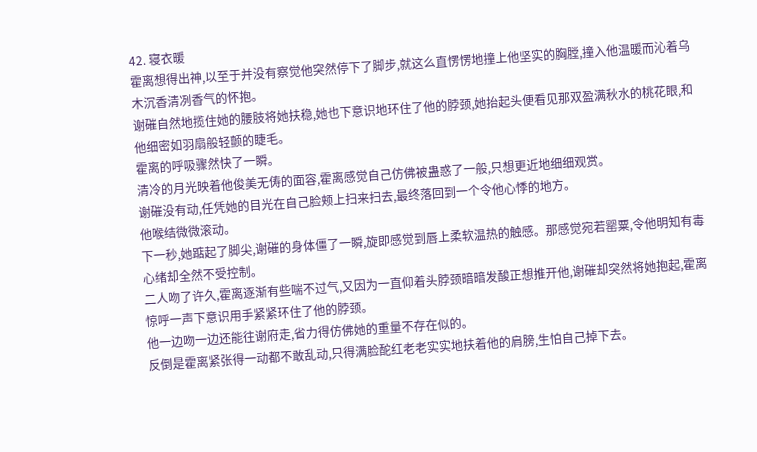42. 寝衣暖
霍离想得出神,以至于并没有察觉他突然停下了脚步,就这么直愣愣地撞上他坚实的胸膛,撞入他温暖而沁着乌木沉香清冽香气的怀抱。
谢磪自然地揽住她的腰肢将她扶稳,她也下意识地环住了他的脖颈,她抬起头便看见那双盈满秋水的桃花眼,和他细密如羽扇般轻颤的睫毛。
霍离的呼吸骤然快了一瞬。
清冷的月光映着他俊美无俦的面容,霍离感觉自己仿佛被蛊惑了一般,只想更近地细细观赏。
谢磪没有动,任凭她的目光在自己脸颊上扫来扫去,最终落回到一个令他心悸的地方。
他喉结微微滚动。
下一秒,她踮起了脚尖,谢磪的身体僵了一瞬,旋即感觉到唇上柔软温热的触感。那感觉宛若罂粟,令他明知有毒心绪却全然不受控制。
二人吻了许久,霍离逐渐有些喘不过气,又因为一直仰着头脖颈暗暗发酸正想推开他,谢磪却突然将她抱起,霍离惊呼一声下意识用手紧紧环住了他的脖颈。
他一边吻一边还能往谢府走,省力得仿佛她的重量不存在似的。
反倒是霍离紧张得一动都不敢乱动,只得满脸酡红老老实实地扶着他的肩膀,生怕自己掉下去。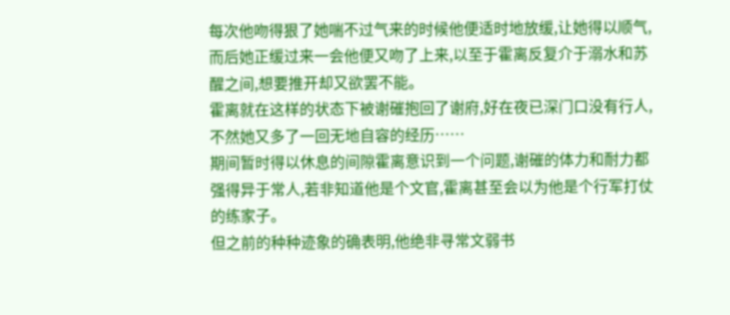每次他吻得狠了她喘不过气来的时候他便适时地放缓,让她得以顺气,而后她正缓过来一会他便又吻了上来,以至于霍离反复介于溺水和苏醒之间,想要推开却又欲罢不能。
霍离就在这样的状态下被谢磪抱回了谢府,好在夜已深门口没有行人,不然她又多了一回无地自容的经历……
期间暂时得以休息的间隙霍离意识到一个问题,谢磪的体力和耐力都强得异于常人,若非知道他是个文官,霍离甚至会以为他是个行军打仗的练家子。
但之前的种种迹象的确表明,他绝非寻常文弱书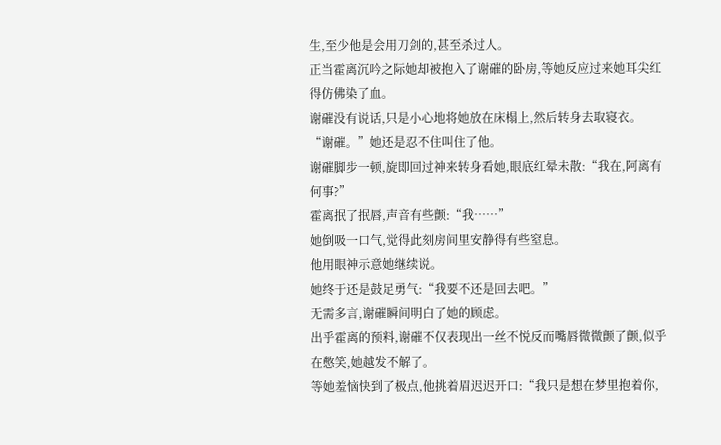生,至少他是会用刀剑的,甚至杀过人。
正当霍离沉吟之际她却被抱入了谢磪的卧房,等她反应过来她耳尖红得仿佛染了血。
谢磪没有说话,只是小心地将她放在床榻上,然后转身去取寝衣。
“谢磪。”她还是忍不住叫住了他。
谢磪脚步一顿,旋即回过神来转身看她,眼底红晕未散:“我在,阿离有何事?”
霍离抿了抿唇,声音有些颤:“我……”
她倒吸一口气,觉得此刻房间里安静得有些窒息。
他用眼神示意她继续说。
她终于还是鼓足勇气:“我要不还是回去吧。”
无需多言,谢磪瞬间明白了她的顾虑。
出乎霍离的预料,谢磪不仅表现出一丝不悦反而嘴唇微微颤了颤,似乎在憋笑,她越发不解了。
等她羞恼快到了极点,他挑着眉迟迟开口:“我只是想在梦里抱着你,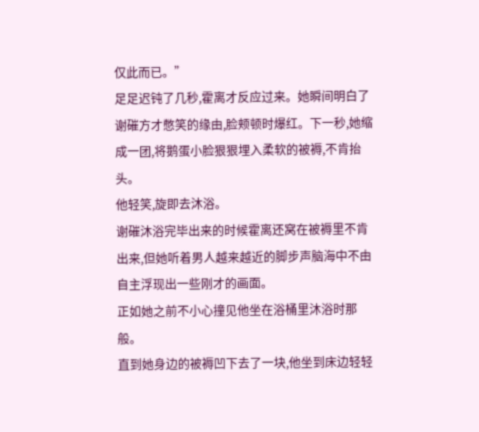仅此而已。”
足足迟钝了几秒,霍离才反应过来。她瞬间明白了谢磪方才憋笑的缘由,脸颊顿时爆红。下一秒,她缩成一团,将鹅蛋小脸狠狠埋入柔软的被褥,不肯抬头。
他轻笑,旋即去沐浴。
谢磪沐浴完毕出来的时候霍离还窝在被褥里不肯出来,但她听着男人越来越近的脚步声脑海中不由自主浮现出一些刚才的画面。
正如她之前不小心撞见他坐在浴桶里沐浴时那般。
直到她身边的被褥凹下去了一块,他坐到床边轻轻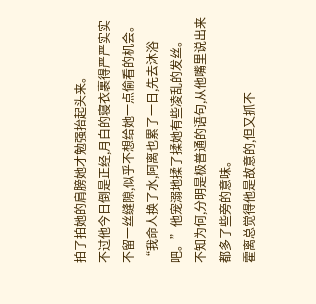拍了拍她的肩膀她才勉强抬起头来。
不过他今日倒是正经,月白的寝衣裹得严严实实不留一丝缝隙,似乎不想给她一点偷看的机会。
“我命人换了水,阿离也累了一日,先去沐浴吧。”他宠溺地揉了揉她有些凌乱的发丝。
不知为何,分明是极普通的语句,从他嘴里说出来都多了些旁的意味。
霍离总觉得他是故意的,但又抓不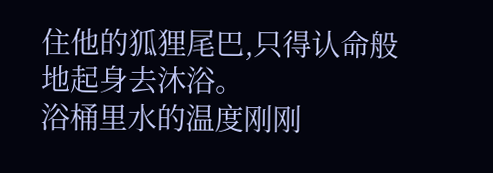住他的狐狸尾巴,只得认命般地起身去沐浴。
浴桶里水的温度刚刚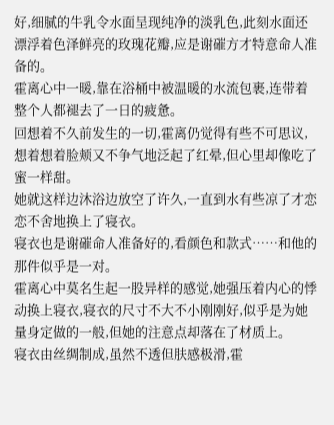好,细腻的牛乳令水面呈现纯净的淡乳色,此刻水面还漂浮着色泽鲜亮的玫瑰花瓣,应是谢磪方才特意命人准备的。
霍离心中一暖,靠在浴桶中被温暖的水流包裹,连带着整个人都褪去了一日的疲惫。
回想着不久前发生的一切,霍离仍觉得有些不可思议,想着想着脸颊又不争气地泛起了红晕,但心里却像吃了蜜一样甜。
她就这样边沐浴边放空了许久,一直到水有些凉了才恋恋不舍地换上了寝衣。
寝衣也是谢磪命人准备好的,看颜色和款式……和他的那件似乎是一对。
霍离心中莫名生起一股异样的感觉,她强压着内心的悸动换上寝衣,寝衣的尺寸不大不小刚刚好,似乎是为她量身定做的一般,但她的注意点却落在了材质上。
寝衣由丝绸制成,虽然不透但肤感极滑,霍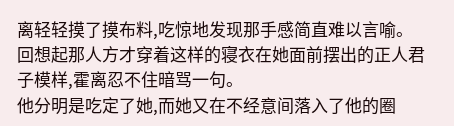离轻轻摸了摸布料,吃惊地发现那手感简直难以言喻。
回想起那人方才穿着这样的寝衣在她面前摆出的正人君子模样,霍离忍不住暗骂一句。
他分明是吃定了她,而她又在不经意间落入了他的圈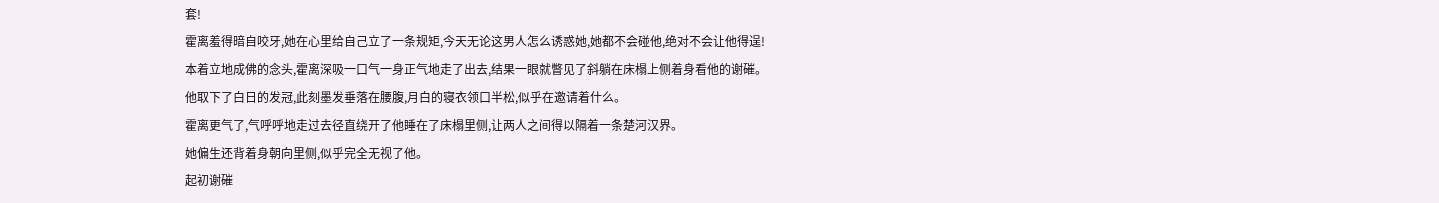套!
霍离羞得暗自咬牙,她在心里给自己立了一条规矩,今天无论这男人怎么诱惑她,她都不会碰他,绝对不会让他得逞!
本着立地成佛的念头,霍离深吸一口气一身正气地走了出去,结果一眼就瞥见了斜躺在床榻上侧着身看他的谢磪。
他取下了白日的发冠,此刻墨发垂落在腰腹,月白的寝衣领口半松,似乎在邀请着什么。
霍离更气了,气呼呼地走过去径直绕开了他睡在了床榻里侧,让两人之间得以隔着一条楚河汉界。
她偏生还背着身朝向里侧,似乎完全无视了他。
起初谢磪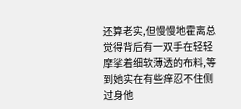还算老实,但慢慢地霍离总觉得背后有一双手在轻轻摩挲着细软薄透的布料,等到她实在有些痒忍不住侧过身他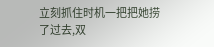立刻抓住时机一把把她捞了过去,双